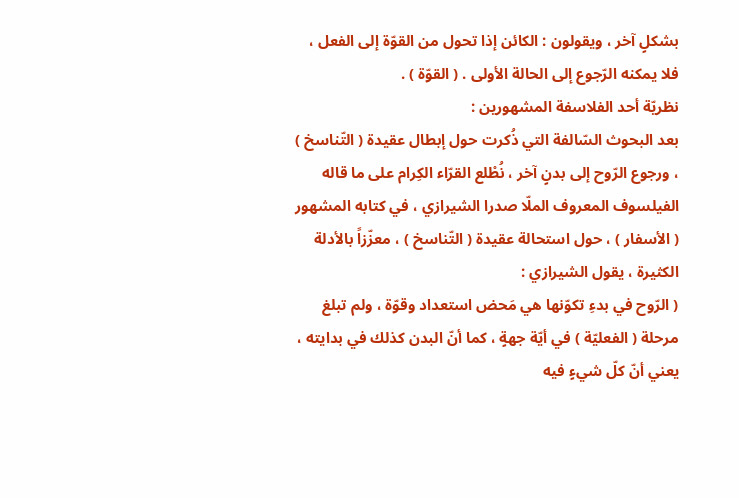بشكلٍ آخر ، ويقولون : الكائن إذا تحول من القوّة إلى الفعل ، فلا يمكنه الرّجوع إلى الحالة الأولى . ( القوّة ) .
نظريّة أحد الفلاسفة المشهورين :
بعد البحوث السّالفة التي ذُكرت حول إبطال عقيدة ( التّناسخ ) ، ورجوع الرّوح إلى بدنٍ آخر ، نُطْلع القرّاء الكِرام على ما قاله الفيلسوف المعروف الملّا صدرا الشيرازي ، في كتابه المشهور ( الأسفار ) ، حول استحالة عقيدة ( التّناسخ ) ، معزّزاً بالأدلة الكثيرة ، يقول الشيرازي :
( الرّوح في بدءِ تكوّنها هي مَحض استعداد وقوّة ، ولم تبلغ مرحلة ( الفعليّة ) في أيّة جهةٍ ، كما أنّ البدن كذلك في بدايته ، يعني أنّ كلّ شيءٍ فيه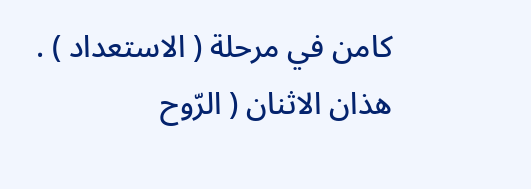كامن في مرحلة ( الاستعداد ) .
هذان الاثنان ( الرّوح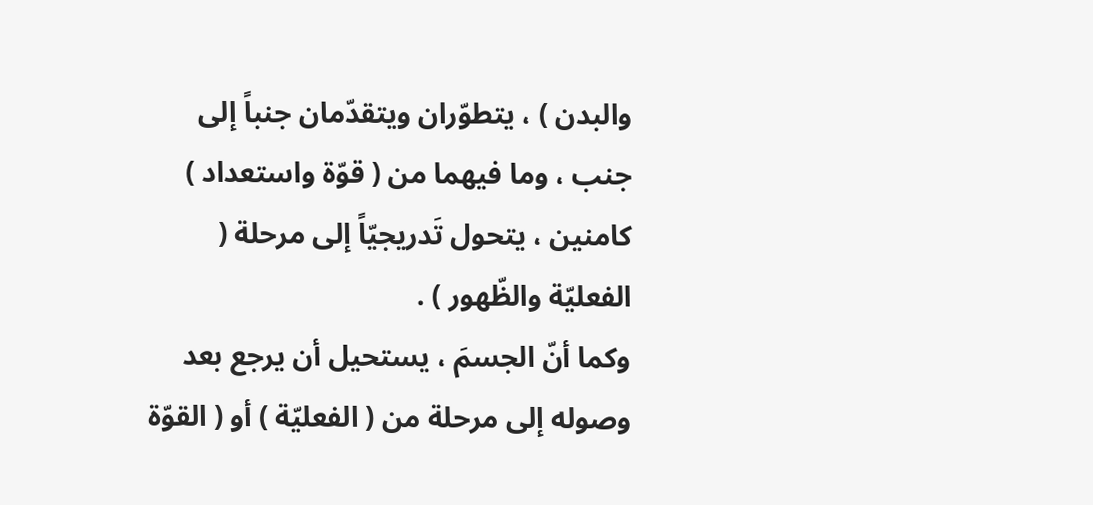والبدن ) ، يتطوّران ويتقدّمان جنباً إلى جنب ، وما فيهما من ( قوّة واستعداد ) كامنين ، يتحول تَدريجيّاً إلى مرحلة ( الفعليّة والظّهور ) .
وكما أنّ الجسمَ ، يستحيل أن يرجع بعد وصوله إلى مرحلة من ( الفعليّة ) أو ( القوّة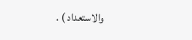والاستعداد ) .